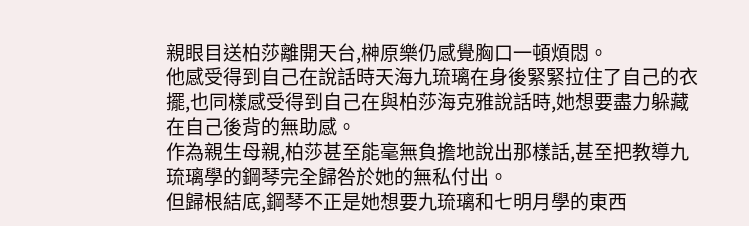親眼目送柏莎離開天台,榊原樂仍感覺胸口一頓煩悶。
他感受得到自己在說話時天海九琉璃在身後緊緊拉住了自己的衣擺,也同樣感受得到自己在與柏莎海克雅說話時,她想要盡力躲藏在自己後背的無助感。
作為親生母親,柏莎甚至能毫無負擔地說出那樣話,甚至把教導九琉璃學的鋼琴完全歸咎於她的無私付出。
但歸根結底,鋼琴不正是她想要九琉璃和七明月學的東西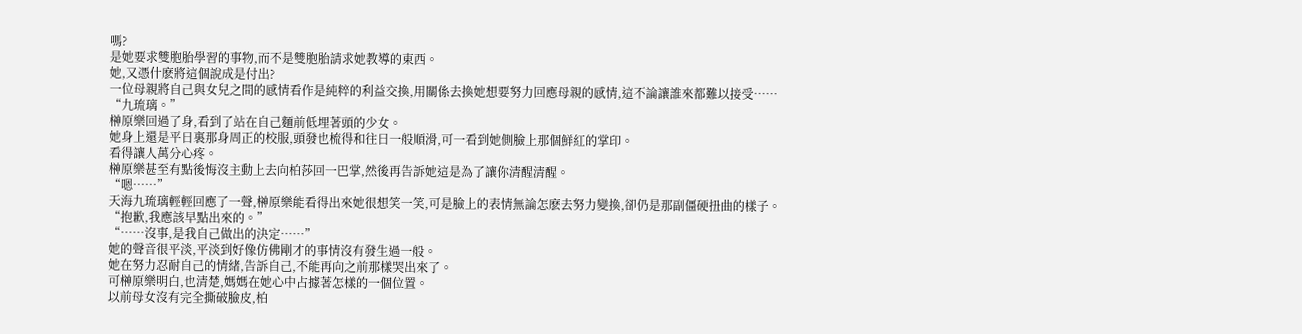嗎?
是她要求雙胞胎學習的事物,而不是雙胞胎請求她教導的東西。
她,又憑什麽將這個說成是付出?
一位母親將自己與女兒之間的感情看作是純粹的利益交換,用關係去換她想要努力回應母親的感情,這不論讓誰來都難以接受……
“九琉璃。”
榊原樂回過了身,看到了站在自己麵前低埋著頭的少女。
她身上還是平日裏那身周正的校服,頭發也梳得和往日一般順滑,可一看到她側臉上那個鮮紅的掌印。
看得讓人萬分心疼。
榊原樂甚至有點後悔沒主動上去向柏莎回一巴掌,然後再告訴她這是為了讓你清醒清醒。
“嗯……”
天海九琉璃輕輕回應了一聲,榊原樂能看得出來她很想笑一笑,可是臉上的表情無論怎麽去努力變換,卻仍是那副僵硬扭曲的樣子。
“抱歉,我應該早點出來的。”
“……沒事,是我自己做出的決定……”
她的聲音很平淡,平淡到好像仿佛剛才的事情沒有發生過一般。
她在努力忍耐自己的情緒,告訴自己,不能再向之前那樣哭出來了。
可榊原樂明白,也清楚,媽媽在她心中占據著怎樣的一個位置。
以前母女沒有完全撕破臉皮,柏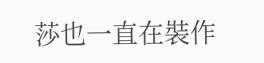莎也一直在裝作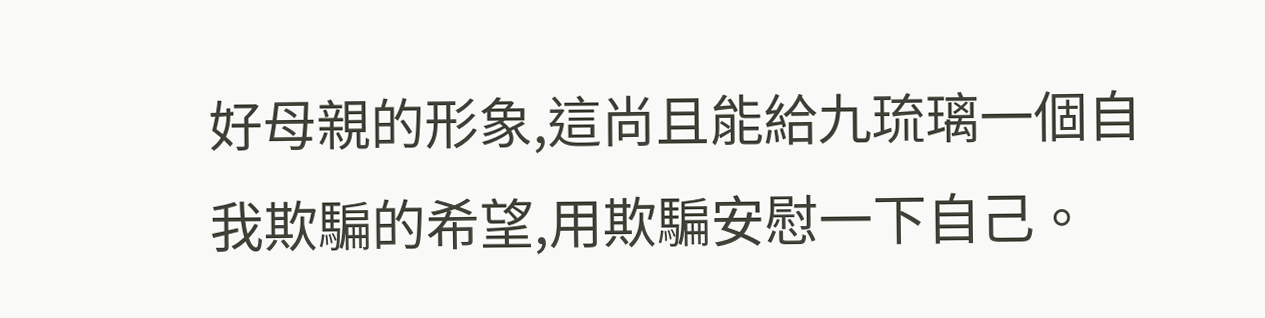好母親的形象,這尚且能給九琉璃一個自我欺騙的希望,用欺騙安慰一下自己。